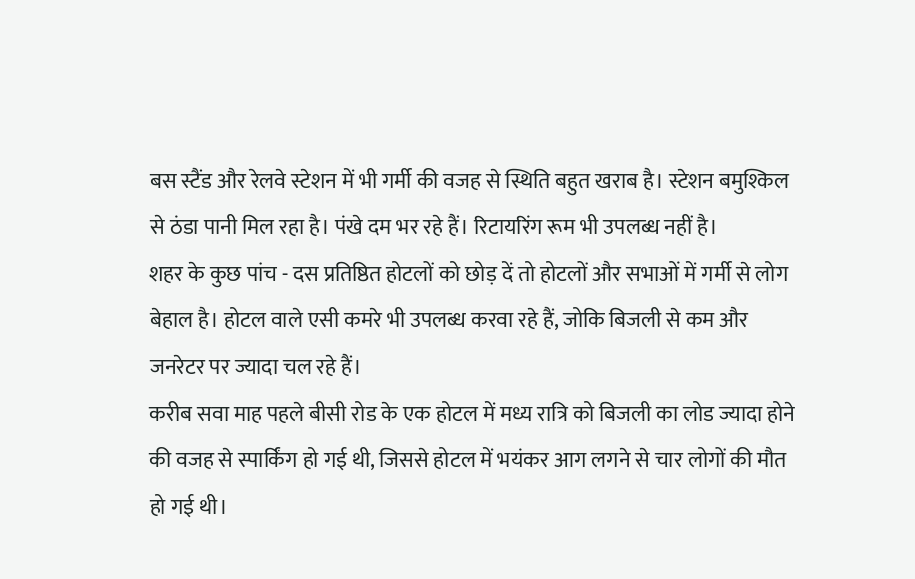बस स्टैंड और रेलवे स्टेशन में भी गर्मी की वजह से स्थिति बहुत खराब है। स्टेशन बमुश्किल से ठंडा पानी मिल रहा है। पंखे दम भर रहे हैं। रिटायरिंग रूम भी उपलब्ध नहीं है।
शहर के कुछ पांच - दस प्रतिष्ठित होटलों को छोड़ दें तो होटलों और सभाओं में गर्मी से लोग बेहाल है। होटल वाले एसी कमरे भी उपलब्ध करवा रहे हैं, जोकि बिजली से कम और जनरेटर पर ज्यादा चल रहे हैं।
करीब सवा माह पहले बीसी रोड के एक होटल में मध्य रात्रि को बिजली का लोड ज्यादा होने की वजह से स्पार्किंग हो गई थी, जिससे होटल में भयंकर आग लगने से चार लोगों की मौत हो गई थी।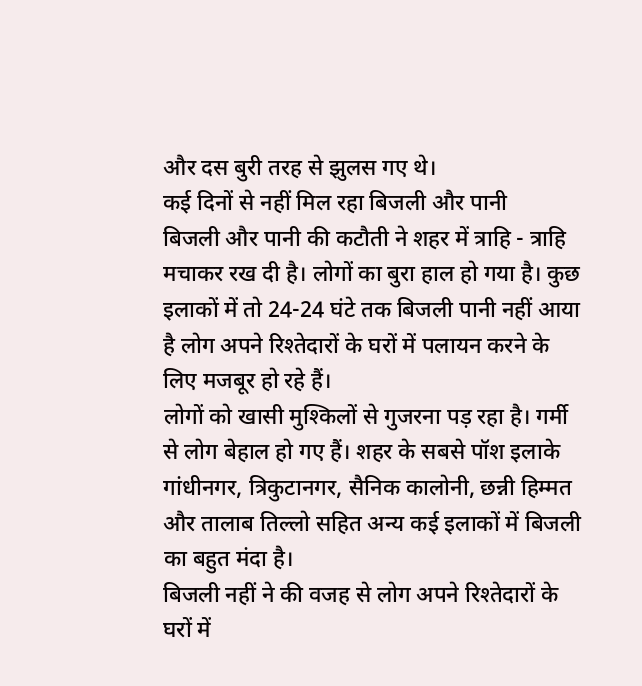और दस बुरी तरह से झुलस गए थे।
कई दिनों से नहीं मिल रहा बिजली और पानी
बिजली और पानी की कटौती ने शहर में त्राहि - त्राहि मचाकर रख दी है। लोगों का बुरा हाल हो गया है। कुछ इलाकों में तो 24-24 घंटे तक बिजली पानी नहीं आया है लोग अपने रिश्तेदारों के घरों में पलायन करने के लिए मजबूर हो रहे हैं।
लोगों को खासी मुश्किलों से गुजरना पड़ रहा है। गर्मी से लोग बेहाल हो गए हैं। शहर के सबसे पॉश इलाके गांधीनगर, त्रिकुटानगर, सैनिक कालोनी, छन्नी हिम्मत और तालाब तिल्लो सहित अन्य कई इलाकों में बिजली का बहुत मंदा है।
बिजली नहीं ने की वजह से लोग अपने रिश्तेदारों के घरों में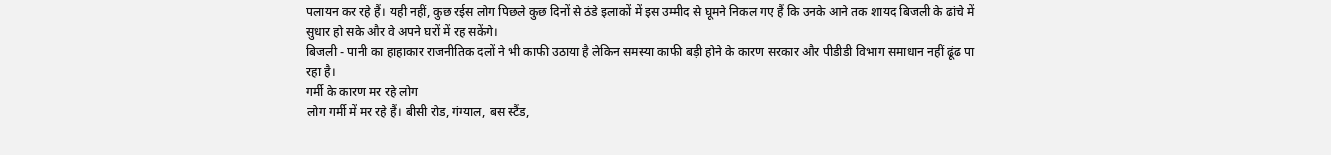पलायन कर रहे हैं। यही नहीं, कुछ रईस लोग पिछले कुछ दिनों से ठंडे इलाकों में इस उम्मीद से घूमने निकल गए हैं कि उनके आने तक शायद बिजली के ढांचे में सुधार हो सके और वे अपने घरों में रह सकेंगे।
बिजली - पानी का हाहाकार राजनीतिक दलों ने भी काफी उठाया है लेकिन समस्या काफी बड़ी होने के कारण सरकार और पीडीडी विभाग समाधान नहीं ढूंढ पा रहा है।
गर्मी के कारण मर रहे लोग
लोग गर्मी में मर रहे हैं। बीसी रोड, गंग्याल, बस स्टैंड,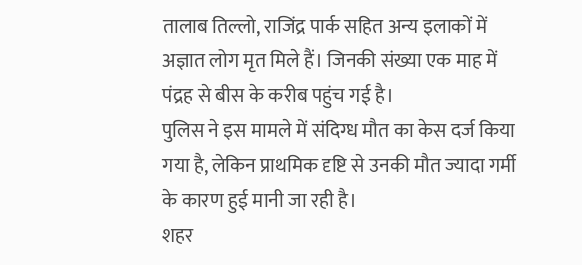तालाब तिल्लो, राजिंद्र पार्क सहित अन्य इलाकों में अज्ञात लोग मृत मिले हैं। जिनकी संख्या एक माह में पंद्रह से बीस के करीब पहुंच गई है।
पुलिस ने इस मामले में संदिग्ध मौत का केस दर्ज किया गया है, लेकिन प्राथमिक दृष्टि से उनकी मौत ज्यादा गर्मी के कारण हुई मानी जा रही है।
शहर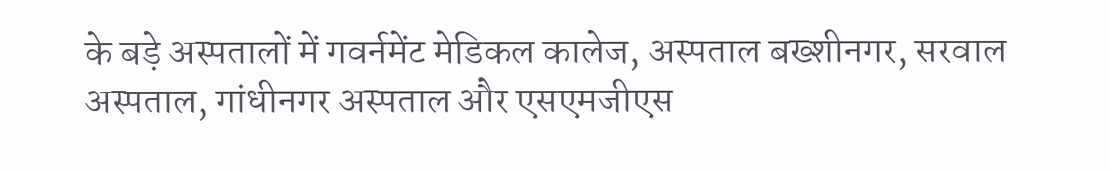के बड़े अस्पतालों में गवर्नमेंट मेडिकल कालेज, अस्पताल बख्शीनगर, सरवाल अस्पताल, गांधीनगर अस्पताल और एसएमजीएस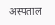अस्पताल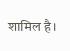शामिल है।